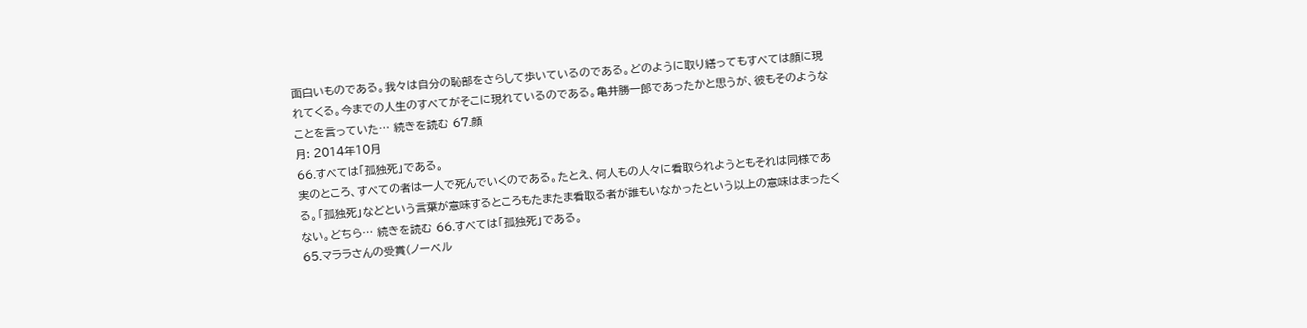面白いものである。我々は自分の恥部をさらして歩いているのである。どのように取り繕ってもすべては顔に現れてくる。今までの人生のすべてがそこに現れているのである。亀井勝一郎であったかと思うが、彼もそのようなことを言っていた… 続きを読む 67.顔
月: 2014年10月
66.すべては「孤独死」である。
実のところ、すべての者は一人で死んでいくのである。たとえ、何人もの人々に看取られようともそれは同様である。「孤独死」などという言葉が意味するところもたまたま看取る者が誰もいなかったという以上の意味はまったくない。どちら… 続きを読む 66.すべては「孤独死」である。
65.マララさんの受賞(ノーベル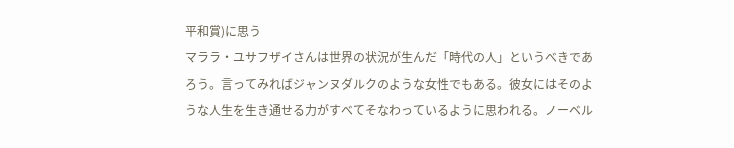平和賞)に思う
マララ・ユサフザイさんは世界の状況が生んだ「時代の人」というべきであろう。言ってみればジャンヌダルクのような女性でもある。彼女にはそのような人生を生き通せる力がすべてそなわっているように思われる。ノーベル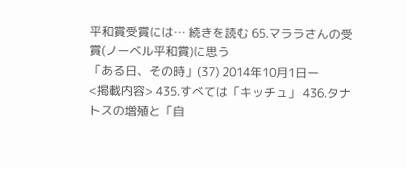平和賞受賞には… 続きを読む 65.マララさんの受賞(ノーベル平和賞)に思う
「ある日、その時」(37) 2014年10月1日ー
<掲載内容> 435.すべては「キッチュ」 436.タナトスの増殖と「自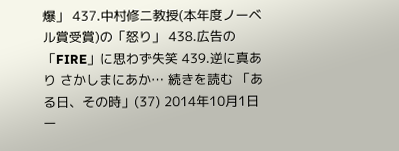爆」 437.中村修二教授(本年度ノーベル賞受賞)の「怒り」 438.広告の「FIRE」に思わず失笑 439.逆に真あり さかしまにあか… 続きを読む 「ある日、その時」(37) 2014年10月1日ー